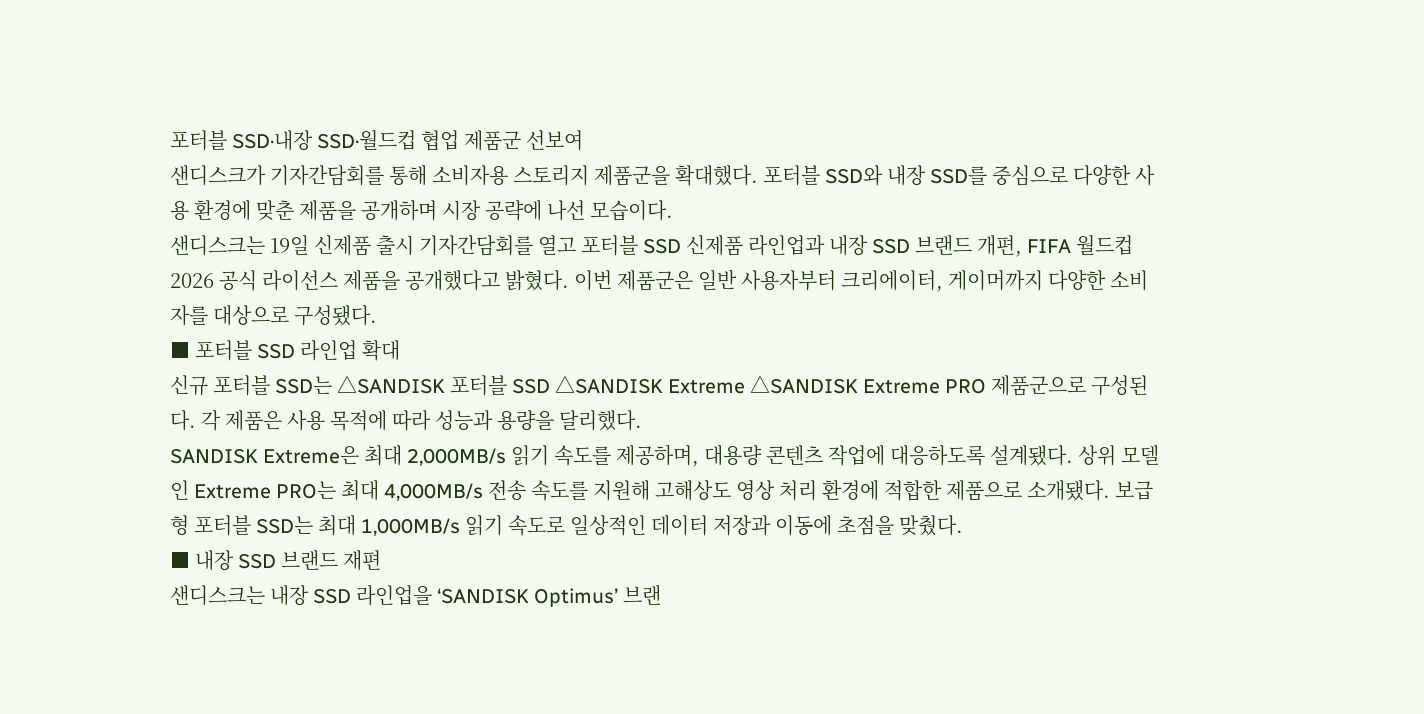포터블 SSD·내장 SSD·월드컵 협업 제품군 선보여
샌디스크가 기자간담회를 통해 소비자용 스토리지 제품군을 확대했다. 포터블 SSD와 내장 SSD를 중심으로 다양한 사용 환경에 맞춘 제품을 공개하며 시장 공략에 나선 모습이다.
샌디스크는 19일 신제품 출시 기자간담회를 열고 포터블 SSD 신제품 라인업과 내장 SSD 브랜드 개편, FIFA 월드컵 2026 공식 라이선스 제품을 공개했다고 밝혔다. 이번 제품군은 일반 사용자부터 크리에이터, 게이머까지 다양한 소비자를 대상으로 구성됐다.
■ 포터블 SSD 라인업 확대
신규 포터블 SSD는 △SANDISK 포터블 SSD △SANDISK Extreme △SANDISK Extreme PRO 제품군으로 구성된다. 각 제품은 사용 목적에 따라 성능과 용량을 달리했다.
SANDISK Extreme은 최대 2,000MB/s 읽기 속도를 제공하며, 대용량 콘텐츠 작업에 대응하도록 설계됐다. 상위 모델인 Extreme PRO는 최대 4,000MB/s 전송 속도를 지원해 고해상도 영상 처리 환경에 적합한 제품으로 소개됐다. 보급형 포터블 SSD는 최대 1,000MB/s 읽기 속도로 일상적인 데이터 저장과 이동에 초점을 맞췄다.
■ 내장 SSD 브랜드 재편
샌디스크는 내장 SSD 라인업을 ‘SANDISK Optimus’ 브랜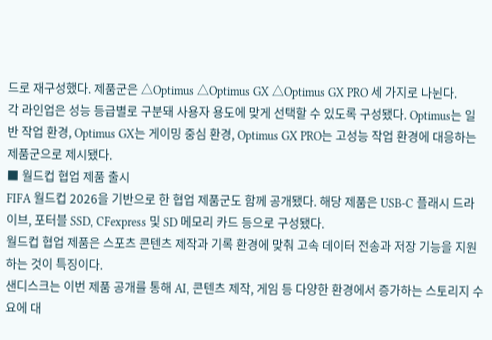드로 재구성했다. 제품군은 △Optimus △Optimus GX △Optimus GX PRO 세 가지로 나뉜다.
각 라인업은 성능 등급별로 구분돼 사용자 용도에 맞게 선택할 수 있도록 구성됐다. Optimus는 일반 작업 환경, Optimus GX는 게이밍 중심 환경, Optimus GX PRO는 고성능 작업 환경에 대응하는 제품군으로 제시됐다.
■ 월드컵 협업 제품 출시
FIFA 월드컵 2026을 기반으로 한 협업 제품군도 함께 공개됐다. 해당 제품은 USB-C 플래시 드라이브, 포터블 SSD, CFexpress 및 SD 메모리 카드 등으로 구성됐다.
월드컵 협업 제품은 스포츠 콘텐츠 제작과 기록 환경에 맞춰 고속 데이터 전송과 저장 기능을 지원하는 것이 특징이다.
샌디스크는 이번 제품 공개를 통해 AI, 콘텐츠 제작, 게임 등 다양한 환경에서 증가하는 스토리지 수요에 대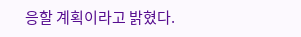응할 계획이라고 밝혔다.